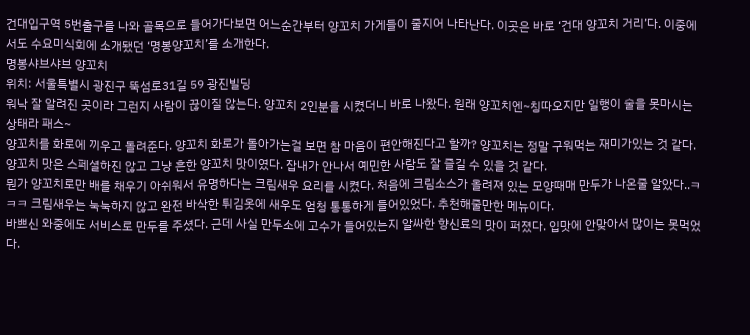건대입구역 5번출구를 나와 골목으로 들어가다보면 어느순간부터 양꼬치 가게들이 줄지어 나타난다. 이곳은 바로 ‘건대 양꼬치 거리’다. 이중에서도 수요미식회에 소개됐던 ‘명봉양꼬치’를 소개한다.
명봉샤브샤브 양꼬치
위치: 서울특별시 광진구 뚝섬로31길 59 광진빌딩
워낙 잘 알려진 곳이라 그런지 사람이 끊이질 않는다. 양꼬치 2인분을 시켰더니 바로 나왔다. 원래 양꼬치엔~칭따오지만 일행이 술을 못마시는 상태라 패스~
양꼬치를 화로에 끼우고 돌려준다. 양꼬치 화로가 돌아가는걸 보면 참 마음이 편안해진다고 할까? 양꼬치는 정말 구워먹는 재미가있는 것 같다.
양꼬치 맛은 스페셜하진 않고 그냥 흔한 양꼬치 맛이였다. 잡내가 안나서 예민한 사람도 잘 즐길 수 있을 것 같다.
뭔가 양꼬치로만 배를 채우기 아쉬워서 유명하다는 크림새우 요리를 시켰다. 처음에 크림소스가 올려져 있는 모양때매 만두가 나온줄 알았다..ㅋㅋㅋ 크림새우는 눅눅하지 않고 완전 바삭한 튀김옷에 새우도 엄청 통통하게 들어있었다. 추천해줄만한 메뉴이다.
바쁘신 와중에도 서비스로 만두를 주셨다. 근데 사실 만두소에 고수가 들어있는지 알싸한 향신료의 맛이 퍼졌다. 입맛에 안맞아서 많이는 못먹었다.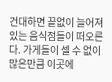건대하면 끝없이 늘어져있는 음식점들이 떠오른다. 가게들이 셀 수 없이 많은만큼 이곳에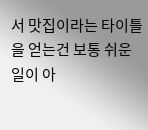서 맛집이라는 타이틀을 얻는건 보통 쉬운 일이 아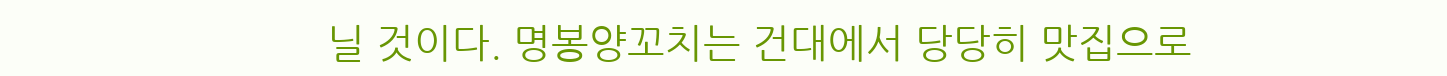닐 것이다. 명봉양꼬치는 건대에서 당당히 맛집으로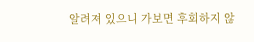알려져 있으니 가보면 후회하지 않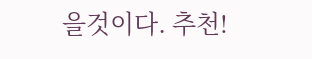을것이다. 추천!